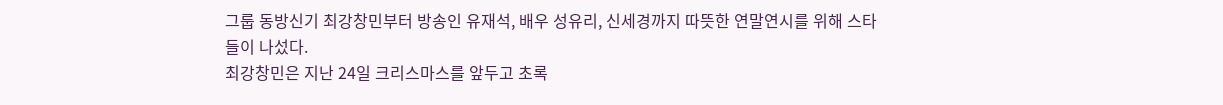그룹 동방신기 최강창민부터 방송인 유재석, 배우 성유리, 신세경까지 따뜻한 연말연시를 위해 스타들이 나섰다.
최강창민은 지난 24일 크리스마스를 앞두고 초록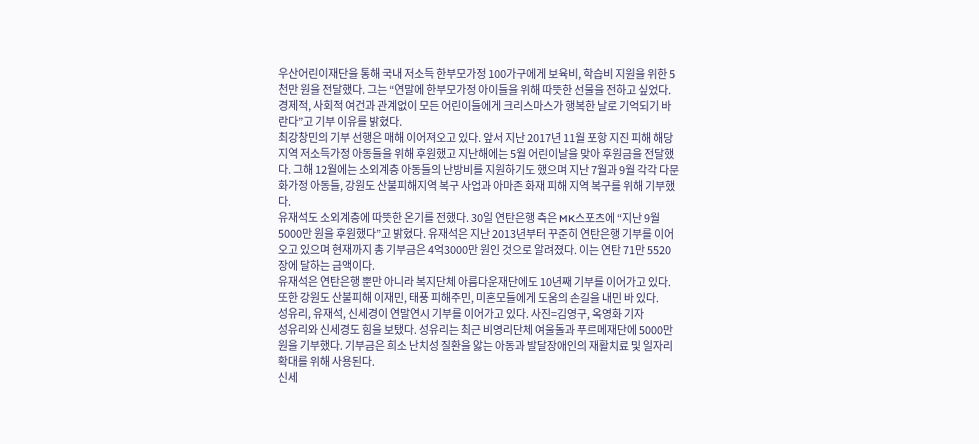우산어린이재단을 통해 국내 저소득 한부모가정 100가구에게 보육비, 학습비 지원을 위한 5천만 원을 전달했다. 그는 “연말에 한부모가정 아이들을 위해 따뜻한 선물을 전하고 싶었다. 경제적, 사회적 여건과 관계없이 모든 어린이들에게 크리스마스가 행복한 날로 기억되기 바란다”고 기부 이유를 밝혔다.
최강창민의 기부 선행은 매해 이어져오고 있다. 앞서 지난 2017년 11월 포항 지진 피해 해당 지역 저소득가정 아동들을 위해 후원했고 지난해에는 5월 어린이날을 맞아 후원금을 전달했다. 그해 12월에는 소외계층 아동들의 난방비를 지원하기도 했으며 지난 7월과 9월 각각 다문화가정 아동들, 강원도 산불피해지역 복구 사업과 아마존 화재 피해 지역 복구를 위해 기부했다.
유재석도 소외계층에 따뜻한 온기를 전했다. 30일 연탄은행 측은 MK스포츠에 “지난 9월 5000만 원을 후원했다”고 밝혔다. 유재석은 지난 2013년부터 꾸준히 연탄은행 기부를 이어오고 있으며 현재까지 총 기부금은 4억3000만 원인 것으로 알려졌다. 이는 연탄 71만 5520장에 달하는 금액이다.
유재석은 연탄은행 뿐만 아니라 복지단체 아름다운재단에도 10년째 기부를 이어가고 있다. 또한 강원도 산불피해 이재민, 태풍 피해주민, 미혼모들에게 도움의 손길을 내민 바 있다.
성유리, 유재석, 신세경이 연말연시 기부를 이어가고 있다. 사진=김영구, 옥영화 기자
성유리와 신세경도 힘을 보탰다. 성유리는 최근 비영리단체 여울돌과 푸르메재단에 5000만 원을 기부했다. 기부금은 희소 난치성 질환을 앓는 아동과 발달장애인의 재활치료 및 일자리 확대를 위해 사용된다.
신세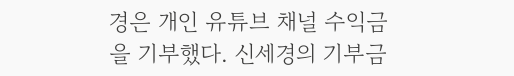경은 개인 유튜브 채널 수익금을 기부했다. 신세경의 기부금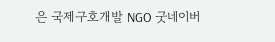은 국제구호개발 NGO 굿네이버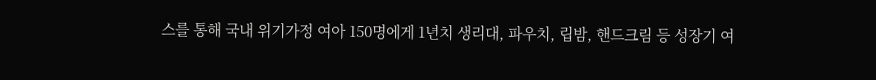스를 통해 국내 위기가정 여아 150명에게 1년치 생리대, 파우치, 립밤, 핸드크림 등 성장기 여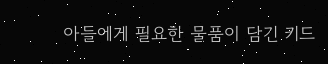아들에게 필요한 물품이 담긴 키드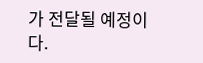가 전달될 예정이다.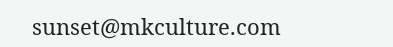sunset@mkculture.com